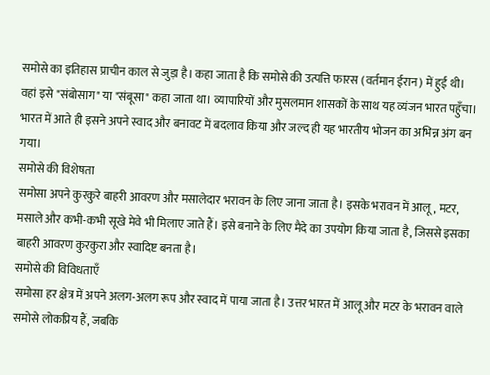समोसे का इतिहास प्राचीन काल से जुड़ा है। कहा जाता है कि समोसे की उत्पत्ति फारस (वर्तमान ईरान) में हुई थी। वहां इसे "संबोसाग" या "संबूसा" कहा जाता था। व्यापारियों और मुसलमान शासकों के साथ यह व्यंजन भारत पहुँचा। भारत में आते ही इसने अपने स्वाद और बनावट में बदलाव किया और जल्द ही यह भारतीय भोजन का अभिन्न अंग बन गया।
समोसे की विशेषता
समोसा अपने कुरकुरे बाहरी आवरण और मसालेदार भरावन के लिए जाना जाता है। इसके भरावन में आलू, मटर, मसाले और कभी-कभी सूखे मेवे भी मिलाए जाते हैं। इसे बनाने के लिए मैदे का उपयोग किया जाता है, जिससे इसका बाहरी आवरण कुरकुरा और स्वादिष्ट बनता है।
समोसे की विविधताएँ
समोसा हर क्षेत्र में अपने अलग-अलग रूप और स्वाद में पाया जाता है। उत्तर भारत में आलू और मटर के भरावन वाले समोसे लोकप्रिय हैं, जबकि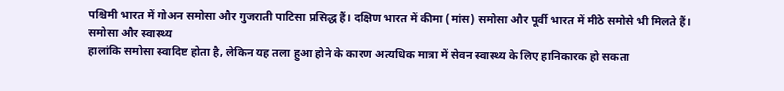पश्चिमी भारत में गोअन समोसा और गुजराती पाटिसा प्रसिद्ध हैं। दक्षिण भारत में कीमा (मांस) समोसा और पूर्वी भारत में मीठे समोसे भी मिलते हैं।
समोसा और स्वास्थ्य
हालांकि समोसा स्वादिष्ट होता है, लेकिन यह तला हुआ होने के कारण अत्यधिक मात्रा में सेवन स्वास्थ्य के लिए हानिकारक हो सकता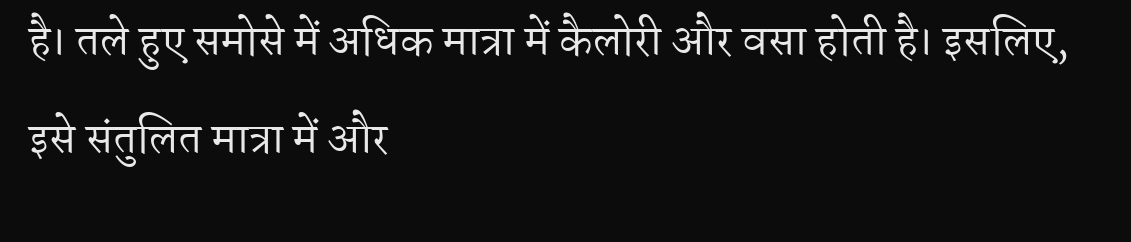है। तले हुए समोसे में अधिक मात्रा में कैलोरी और वसा होती है। इसलिए, इसे संतुलित मात्रा में और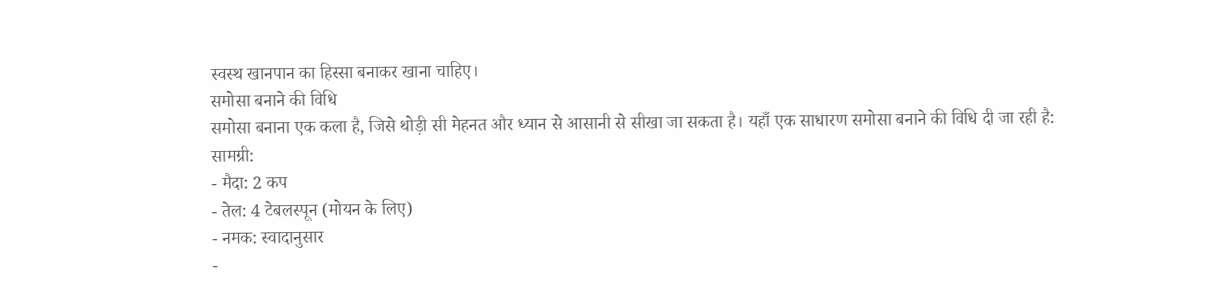स्वस्थ खानपान का हिस्सा बनाकर खाना चाहिए।
समोसा बनाने की विधि
समोसा बनाना एक कला है, जिसे थोड़ी सी मेहनत और ध्यान से आसानी से सीखा जा सकता है। यहाँ एक साधारण समोसा बनाने की विधि दी जा रही है:
सामग्री:
- मैदा: 2 कप
- तेल: 4 टेबलस्पून (मोयन के लिए)
- नमक: स्वादानुसार
-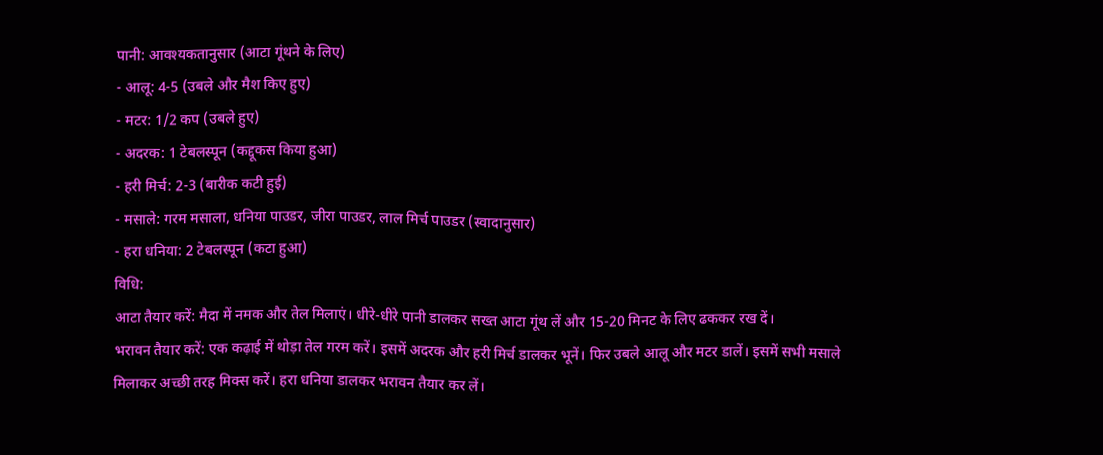पानी: आवश्यकतानुसार (आटा गूंथने के लिए)
- आलू: 4-5 (उबले और मैश किए हुए)
- मटर: 1/2 कप (उबले हुए)
- अदरक: 1 टेबलस्पून (कद्दूकस किया हुआ)
- हरी मिर्च: 2-3 (बारीक कटी हुई)
- मसाले: गरम मसाला, धनिया पाउडर, जीरा पाउडर, लाल मिर्च पाउडर (स्वादानुसार)
- हरा धनिया: 2 टेबलस्पून (कटा हुआ)
विधि:
आटा तैयार करें: मैदा में नमक और तेल मिलाएं। धीरे-धीरे पानी डालकर सख्त आटा गूंथ लें और 15-20 मिनट के लिए ढककर रख दें।
भरावन तैयार करें: एक कढ़ाई में थोड़ा तेल गरम करें। इसमें अदरक और हरी मिर्च डालकर भूनें। फिर उबले आलू और मटर डालें। इसमें सभी मसाले मिलाकर अच्छी तरह मिक्स करें। हरा धनिया डालकर भरावन तैयार कर लें।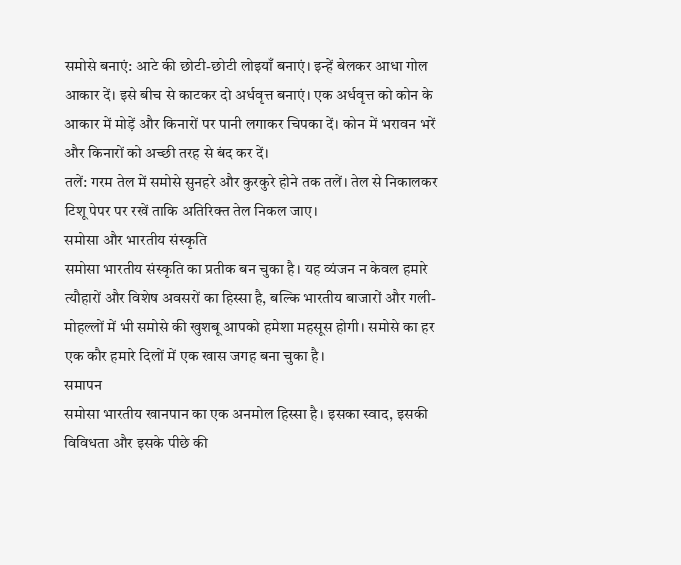समोसे बनाएं: आटे की छोटी-छोटी लोइयाँ बनाएं। इन्हें बेलकर आधा गोल आकार दें। इसे बीच से काटकर दो अर्धवृत्त बनाएं। एक अर्धवृत्त को कोन के आकार में मोड़ें और किनारों पर पानी लगाकर चिपका दें। कोन में भरावन भरें और किनारों को अच्छी तरह से बंद कर दें।
तलें: गरम तेल में समोसे सुनहरे और कुरकुरे होने तक तलें। तेल से निकालकर टिशू पेपर पर रखें ताकि अतिरिक्त तेल निकल जाए।
समोसा और भारतीय संस्कृति
समोसा भारतीय संस्कृति का प्रतीक बन चुका है। यह व्यंजन न केवल हमारे त्यौहारों और विशेष अवसरों का हिस्सा है, बल्कि भारतीय बाजारों और गली-मोहल्लों में भी समोसे की खुशबू आपको हमेशा महसूस होगी। समोसे का हर एक कौर हमारे दिलों में एक खास जगह बना चुका है।
समापन
समोसा भारतीय खानपान का एक अनमोल हिस्सा है। इसका स्वाद, इसकी विविधता और इसके पीछे की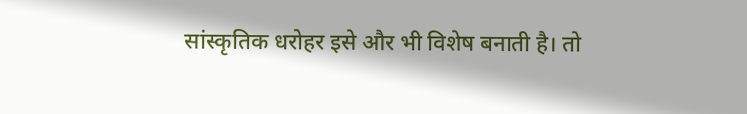सांस्कृतिक धरोहर इसे और भी विशेष बनाती है। तो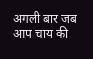अगली बार जब आप चाय की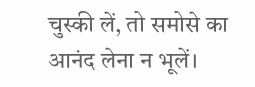चुस्की लें, तो समोसे का आनंद लेना न भूलें।